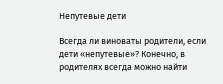Непутевые дети

Всегда ли виноваты родители, если дети «непутевые»? Конечно, в родителях всегда можно найти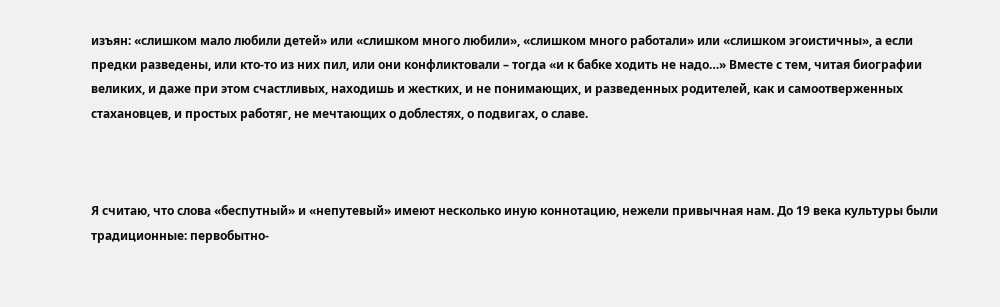изъян: «слишком мало любили детей» или «слишком много любили», «слишком много работали» или «слишком эгоистичны», а если предки разведены, или кто-то из них пил, или они конфликтовали – тогда «и к бабке ходить не надо…» Вместе с тем, читая биографии великих, и даже при этом счастливых, находишь и жестких, и не понимающих, и разведенных родителей, как и самоотверженных стахановцев, и простых работяг, не мечтающих о доблестях, о подвигах, о славе.



Я считаю, что слова «беспутный» и «непутевый» имеют несколько иную коннотацию, нежели привычная нам. До 19 века культуры были традиционные: первобытно-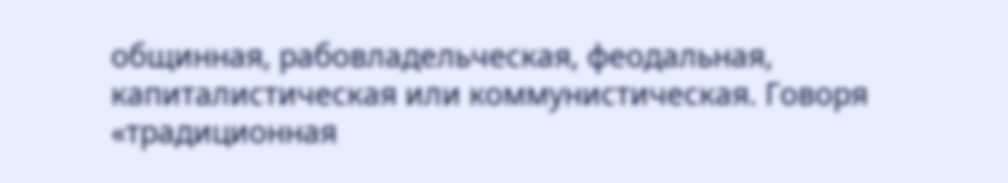общинная, рабовладельческая, феодальная, капиталистическая или коммунистическая. Говоря «традиционная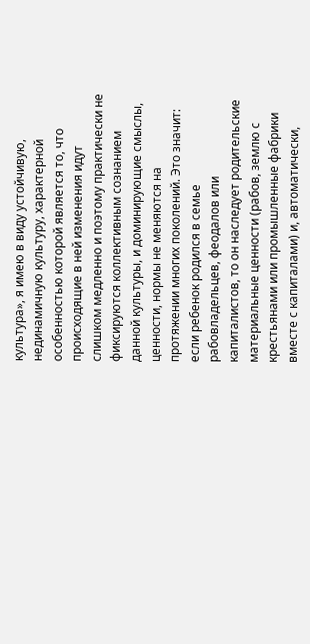культура», я имею в виду устойчивую, нединамичную культуру, характерной особенностью которой является то, что происходящие в ней изменения идут слишком медленно и поэтому практически не фиксируются коллективным сознанием данной культуры, и доминирующие смыслы, ценности, нормы не меняются на протяжении многих поколений. Это значит: если ребенок родился в семье рабовладельцев, феодалов или капиталистов, то он наследует родительские материальные ценности (рабов, землю с крестьянами или промышленные фабрики вместе с капиталами) и, автоматически,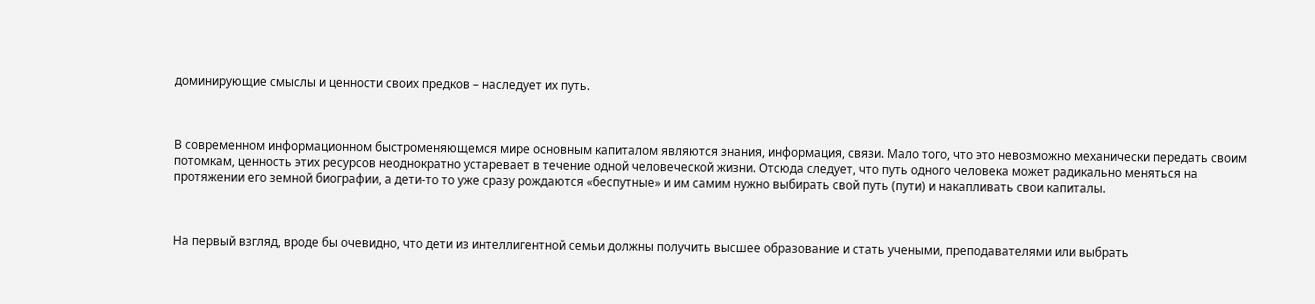доминирующие смыслы и ценности своих предков – наследует их путь.



В современном информационном быстроменяющемся мире основным капиталом являются знания, информация, связи. Мало того, что это невозможно механически передать своим потомкам, ценность этих ресурсов неоднократно устаревает в течение одной человеческой жизни. Отсюда следует, что путь одного человека может радикально меняться на протяжении его земной биографии, а дети-то то уже сразу рождаются «беспутные» и им самим нужно выбирать свой путь (пути) и накапливать свои капиталы.



На первый взгляд, вроде бы очевидно, что дети из интеллигентной семьи должны получить высшее образование и стать учеными, преподавателями или выбрать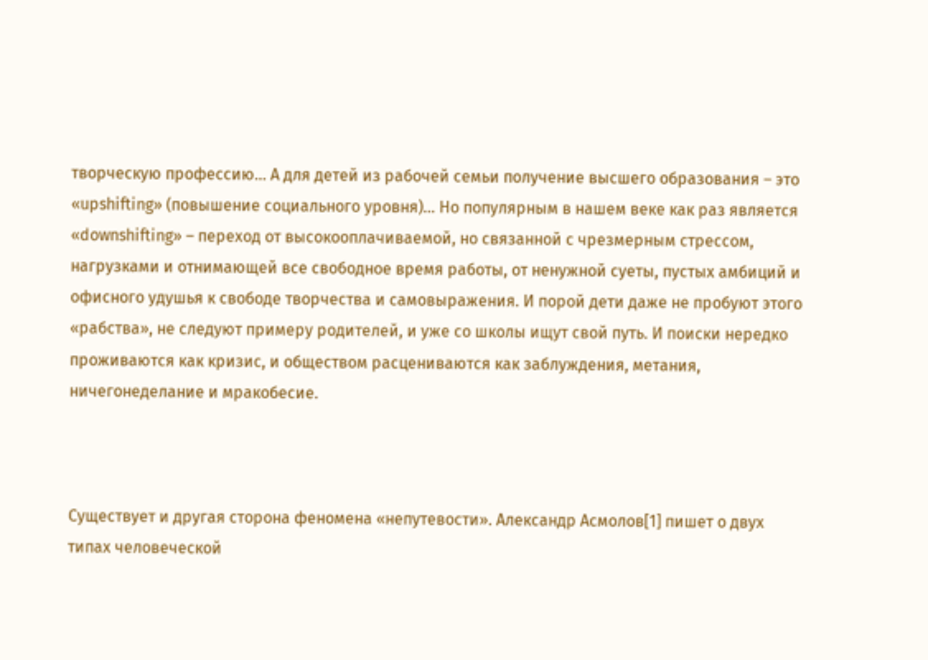творческую профессию... А для детей из рабочей семьи получение высшего образования – это «upshifting» (повышение социального уровня)… Но популярным в нашем веке как раз является «downshifting» – переход от высокооплачиваемой, но связанной с чрезмерным стрессом, нагрузками и отнимающей все свободное время работы, от ненужной суеты, пустых амбиций и офисного удушья к свободе творчества и самовыражения. И порой дети даже не пробуют этого «рабства», не следуют примеру родителей, и уже со школы ищут свой путь. И поиски нередко проживаются как кризис, и обществом расцениваются как заблуждения, метания, ничегонеделание и мракобесие.



Существует и другая сторона феномена «непутевости». Александр Асмолов[1] пишет о двух типах человеческой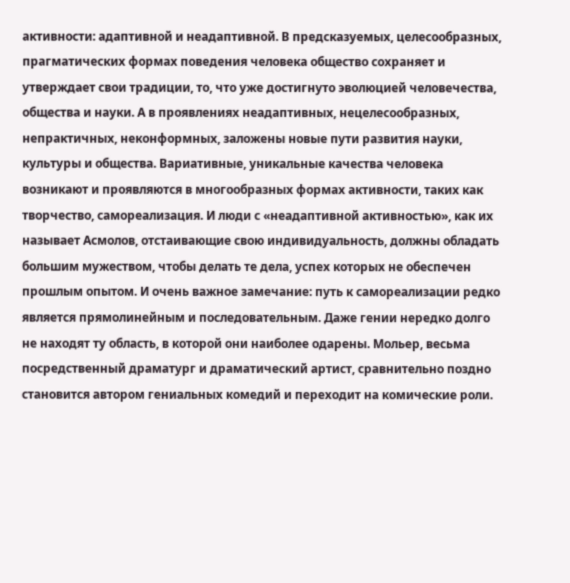активности: адаптивной и неадаптивной. В предсказуемых, целесообразных, прагматических формах поведения человека общество сохраняет и утверждает свои традиции, то, что уже достигнуто эволюцией человечества, общества и науки. А в проявлениях неадаптивных, нецелесообразных, непрактичных, неконформных, заложены новые пути развития науки, культуры и общества. Вариативные, уникальные качества человека возникают и проявляются в многообразных формах активности, таких как творчество, самореализация. И люди с «неадаптивной активностью», как их называет Асмолов, отстаивающие свою индивидуальность, должны обладать большим мужеством, чтобы делать те дела, успех которых не обеспечен прошлым опытом. И очень важное замечание: путь к самореализации редко является прямолинейным и последовательным. Даже гении нередко долго не находят ту область, в которой они наиболее одарены. Мольер, весьма посредственный драматург и драматический артист, сравнительно поздно становится автором гениальных комедий и переходит на комические роли.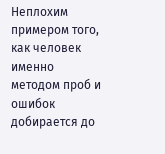Неплохим примером того, как человек именно методом проб и ошибок добирается до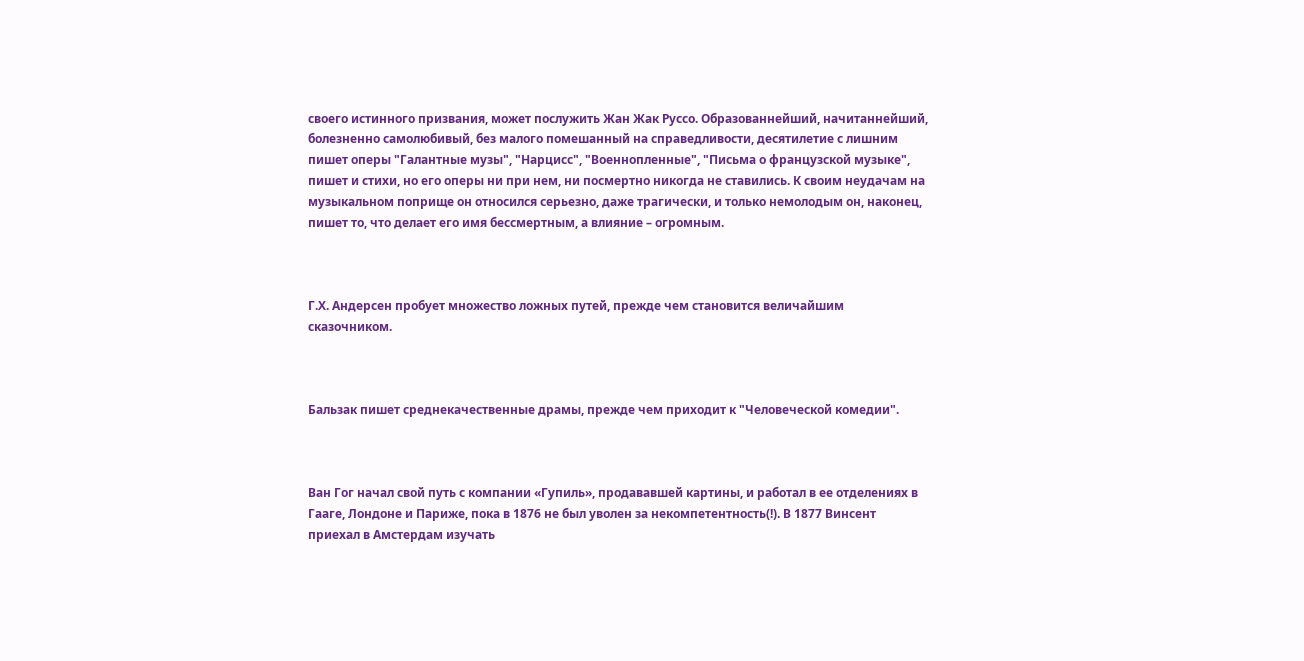своего истинного призвания, может послужить Жан Жак Руссо. Образованнейший, начитаннейший, болезненно самолюбивый, без малого помешанный на справедливости, десятилетие с лишним пишет оперы "Галантные музы", "Нарцисс", "Военнопленные", "Письма о французской музыке", пишет и стихи, но его оперы ни при нем, ни посмертно никогда не ставились. К своим неудачам на музыкальном поприще он относился серьезно, даже трагически, и только немолодым он, наконец, пишет то, что делает его имя бессмертным, а влияние – огромным.



Г.Х. Андерсен пробует множество ложных путей, прежде чем становится величайшим сказочником.



Бальзак пишет среднекачественные драмы, прежде чем приходит к "Человеческой комедии".



Ван Гог начал свой путь с компании «Гупиль», продававшей картины, и работал в ее отделениях в Гааге, Лондоне и Париже, пока в 1876 не был уволен за некомпетентность(!). В 1877 Винсент приехал в Амстердам изучать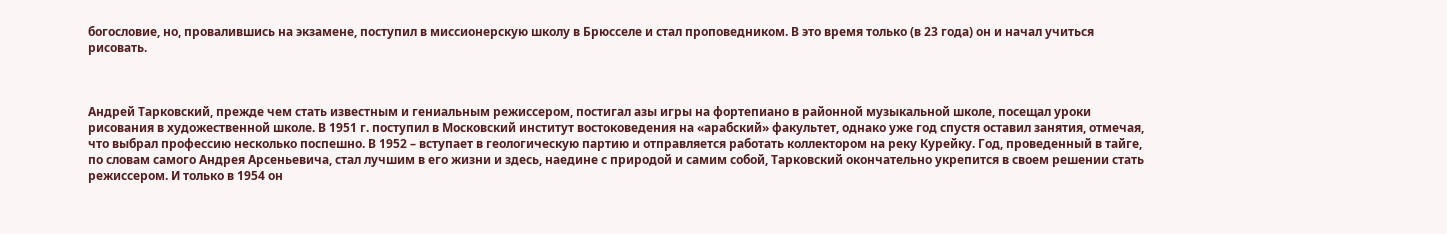богословие, но, провалившись на экзамене, поступил в миссионерскую школу в Брюсселе и стал проповедником. В это время только (в 23 года) он и начал учиться рисовать.



Андрей Тарковский, прежде чем стать известным и гениальным режиссером, постигал азы игры на фортепиано в районной музыкальной школе, посещал уроки рисования в художественной школе. В 1951 г. поступил в Московский институт востоковедения на «арабский» факультет, однако уже год спустя оставил занятия, отмечая, что выбрал профессию несколько поспешно. В 1952 – вступает в геологическую партию и отправляется работать коллектором на реку Курейку. Год, проведенный в тайге, по словам самого Андрея Арсеньевича, стал лучшим в его жизни и здесь, наедине с природой и самим собой, Тарковский окончательно укрепится в своем решении стать режиссером. И только в 1954 он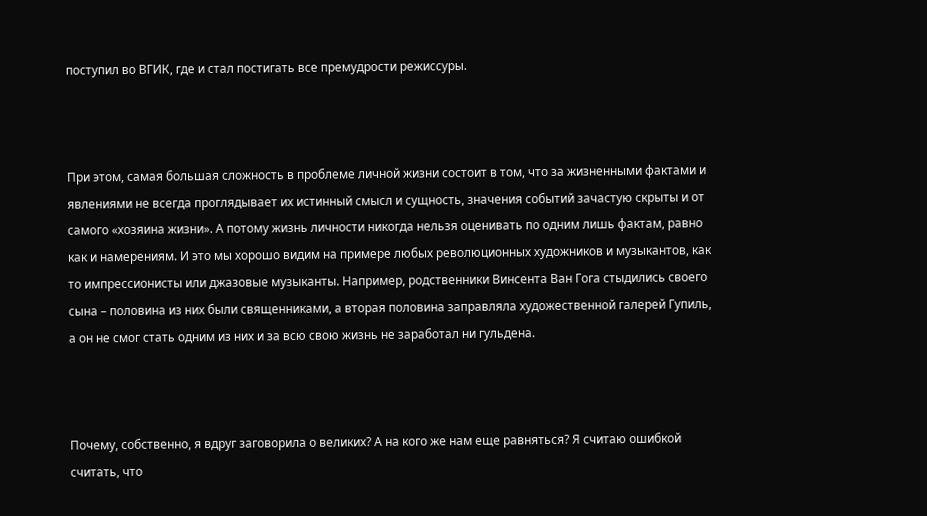поступил во ВГИК, где и стал постигать все премудрости режиссуры.



При этом, самая большая сложность в проблеме личной жизни состоит в том, что за жизненными фактами и явлениями не всегда проглядывает их истинный смысл и сущность, значения событий зачастую скрыты и от самого «хозяина жизни». А потому жизнь личности никогда нельзя оценивать по одним лишь фактам, равно как и намерениям. И это мы хорошо видим на примере любых революционных художников и музыкантов, как то импрессионисты или джазовые музыканты. Например, родственники Винсента Ван Гога стыдились своего сына – половина из них были священниками, а вторая половина заправляла художественной галерей Гупиль, а он не смог стать одним из них и за всю свою жизнь не заработал ни гульдена.



Почему, собственно, я вдруг заговорила о великих? А на кого же нам еще равняться? Я считаю ошибкой считать, что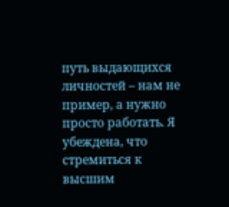путь выдающихся личностей – нам не пример, а нужно просто работать. Я убеждена, что стремиться к высшим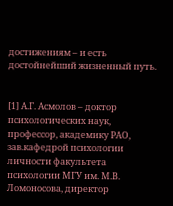достижениям – и есть достойнейший жизненный путь.


[1] А.Г. Асмолов – доктор психологических наук, профессор, академику РАО, зав.кафедрой психологии личности факультета психологии МГУ им. М.В. Ломоносова, директор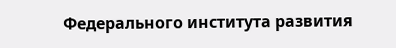Федерального института развития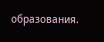образования.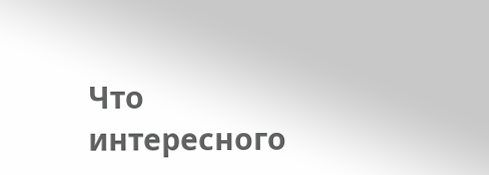Что интересного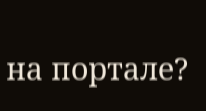на портале?